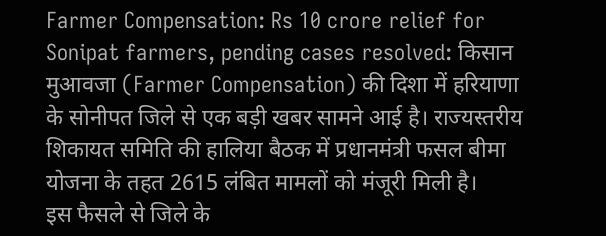Farmer Compensation: Rs 10 crore relief for Sonipat farmers, pending cases resolved: किसान मुआवजा (Farmer Compensation) की दिशा में हरियाणा के सोनीपत जिले से एक बड़ी खबर सामने आई है। राज्यस्तरीय शिकायत समिति की हालिया बैठक में प्रधानमंत्री फसल बीमा योजना के तहत 2615 लंबित मामलों को मंजूरी मिली है।
इस फैसले से जिले के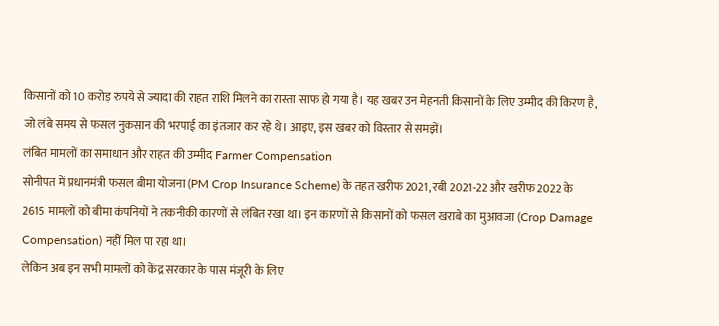किसानों को 10 करोड़ रुपये से ज्यादा की राहत राशि मिलने का रास्ता साफ हो गया है। यह खबर उन मेहनती किसानों के लिए उम्मीद की किरण है, जो लंबे समय से फसल नुकसान की भरपाई का इंतजार कर रहे थे। आइए, इस खबर को विस्तार से समझें।
लंबित मामलों का समाधान और राहत की उम्मीद Farmer Compensation
सोनीपत में प्रधानमंत्री फसल बीमा योजना (PM Crop Insurance Scheme) के तहत खरीफ 2021, रबी 2021-22 और खरीफ 2022 के 2615 मामलों को बीमा कंपनियों ने तकनीकी कारणों से लंबित रखा था। इन कारणों से किसानों को फसल खराबे का मुआवजा (Crop Damage Compensation) नहीं मिल पा रहा था।
लेकिन अब इन सभी मामलों को केंद्र सरकार के पास मंजूरी के लिए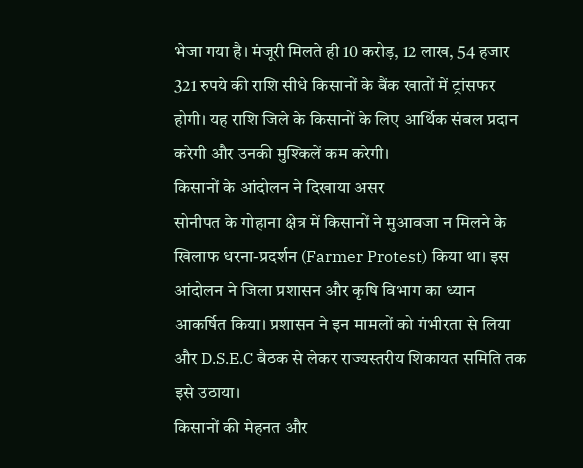भेजा गया है। मंजूरी मिलते ही 10 करोड़, 12 लाख, 54 हजार 321 रुपये की राशि सीधे किसानों के बैंक खातों में ट्रांसफर होगी। यह राशि जिले के किसानों के लिए आर्थिक संबल प्रदान करेगी और उनकी मुश्किलें कम करेगी।
किसानों के आंदोलन ने दिखाया असर
सोनीपत के गोहाना क्षेत्र में किसानों ने मुआवजा न मिलने के खिलाफ धरना-प्रदर्शन (Farmer Protest) किया था। इस आंदोलन ने जिला प्रशासन और कृषि विभाग का ध्यान आकर्षित किया। प्रशासन ने इन मामलों को गंभीरता से लिया और D.S.E.C बैठक से लेकर राज्यस्तरीय शिकायत समिति तक इसे उठाया।
किसानों की मेहनत और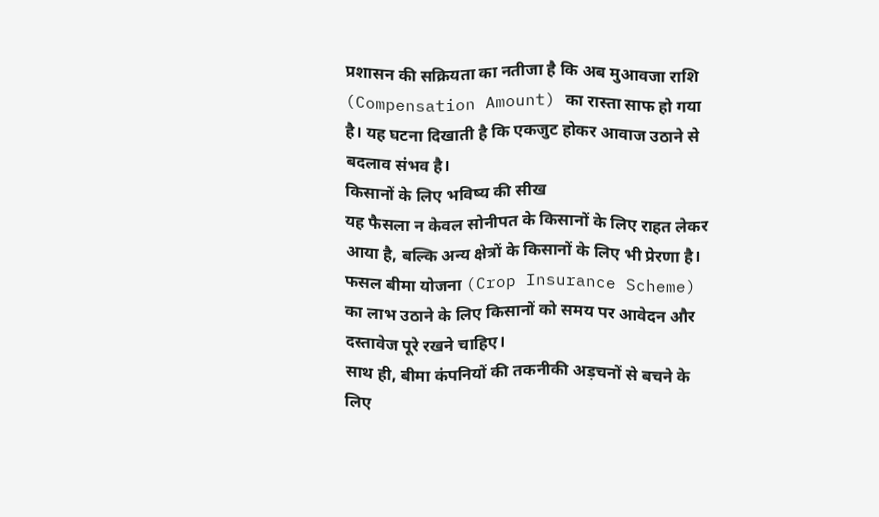प्रशासन की सक्रियता का नतीजा है कि अब मुआवजा राशि (Compensation Amount) का रास्ता साफ हो गया है। यह घटना दिखाती है कि एकजुट होकर आवाज उठाने से बदलाव संभव है।
किसानों के लिए भविष्य की सीख
यह फैसला न केवल सोनीपत के किसानों के लिए राहत लेकर आया है, बल्कि अन्य क्षेत्रों के किसानों के लिए भी प्रेरणा है। फसल बीमा योजना (Crop Insurance Scheme) का लाभ उठाने के लिए किसानों को समय पर आवेदन और दस्तावेज पूरे रखने चाहिए।
साथ ही, बीमा कंपनियों की तकनीकी अड़चनों से बचने के लिए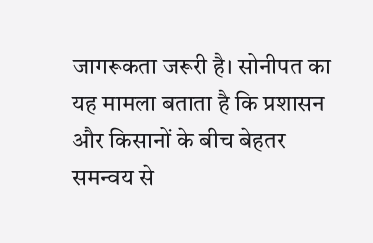जागरूकता जरूरी है। सोनीपत का यह मामला बताता है कि प्रशासन और किसानों के बीच बेहतर समन्वय से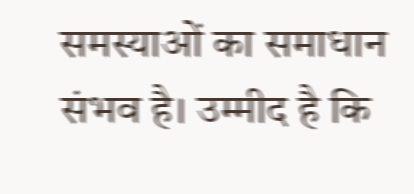समस्याओं का समाधान संभव है। उम्मीद है कि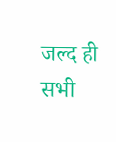जल्द ही सभी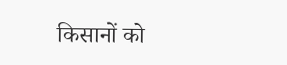किसानों को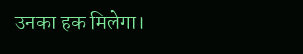उनका हक मिलेगा।